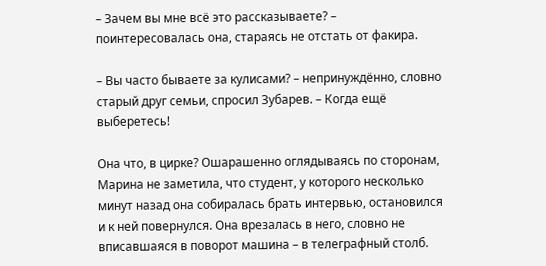– Зачем вы мне всё это рассказываете? – поинтересовалась она, стараясь не отстать от факира.

– Вы часто бываете за кулисами? – непринуждённо, словно старый друг семьи, спросил Зубарев. – Когда ещё выберетесь!

Она что, в цирке? Ошарашенно оглядываясь по сторонам, Марина не заметила, что студент, у которого несколько минут назад она собиралась брать интервью, остановился и к ней повернулся. Она врезалась в него, словно не вписавшаяся в поворот машина – в телеграфный столб.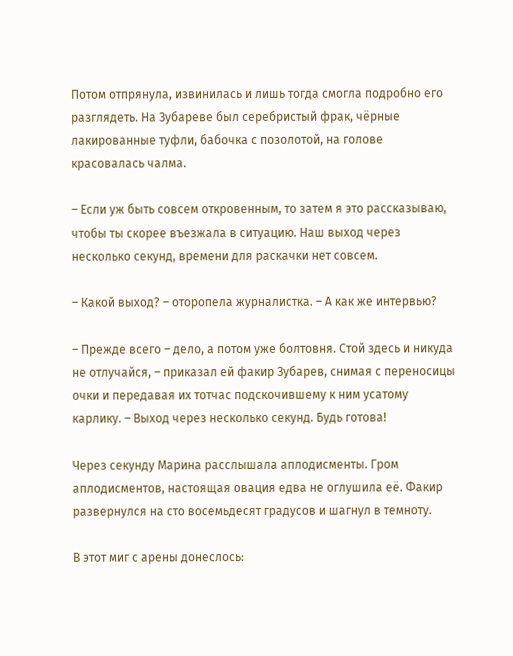Потом отпрянула, извинилась и лишь тогда смогла подробно его разглядеть. На Зубареве был серебристый фрак, чёрные лакированные туфли, бабочка с позолотой, на голове красовалась чалма.

– Если уж быть совсем откровенным, то затем я это рассказываю, чтобы ты скорее въезжала в ситуацию. Наш выход через несколько секунд, времени для раскачки нет совсем.

– Какой выход? – оторопела журналистка. – А как же интервью?

– Прежде всего – дело, а потом уже болтовня. Стой здесь и никуда не отлучайся, – приказал ей факир Зубарев, снимая с переносицы очки и передавая их тотчас подскочившему к ним усатому карлику. – Выход через несколько секунд. Будь готова!

Через секунду Марина расслышала аплодисменты. Гром аплодисментов, настоящая овация едва не оглушила её. Факир развернулся на сто восемьдесят градусов и шагнул в темноту.

В этот миг с арены донеслось: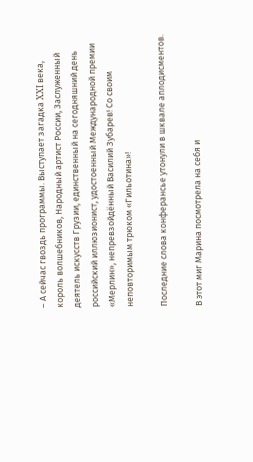– А сейчас гвоздь программы. Выступает загадка XXI века, король волшебников, Народный артист России, Заслуженный деятель искусств Грузии, единственный на сегодняшний день российский иллюзионист, удостоенный Международной премии «Мерлин», непревзойдённый Василий Зубарев! Со своим неповторимым трюком «Гильотина»!

Последние слова конферансье утонули в шквале аплодисментов.

В этот миг Марина посмотрела на себя и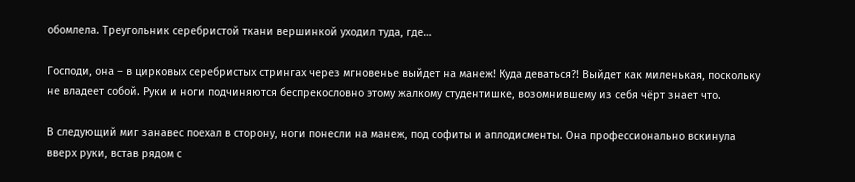обомлела. Треугольник серебристой ткани вершинкой уходил туда, где…

Господи, она – в цирковых серебристых стрингах через мгновенье выйдет на манеж! Куда деваться?! Выйдет как миленькая, поскольку не владеет собой. Руки и ноги подчиняются беспрекословно этому жалкому студентишке, возомнившему из себя чёрт знает что.

В следующий миг занавес поехал в сторону, ноги понесли на манеж, под софиты и аплодисменты. Она профессионально вскинула вверх руки, встав рядом с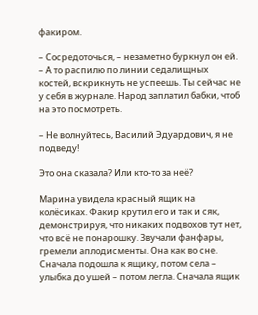факиром.

– Сосредоточься, – незаметно буркнул он ей. – А то распилю по линии седалищных костей, вскрикнуть не успеешь. Ты сейчас не у себя в журнале. Народ заплатил бабки, чтоб на это посмотреть.

– Не волнуйтесь, Василий Эдуардович, я не подведу!

Это она сказала? Или кто-то за неё?

Марина увидела красный ящик на колёсиках. Факир крутил его и так и сяк, демонстрируя, что никаких подвохов тут нет, что всё не понарошку. Звучали фанфары, гремели аплодисменты. Она как во сне. Сначала подошла к ящику, потом села – улыбка до ушей – потом легла. Сначала ящик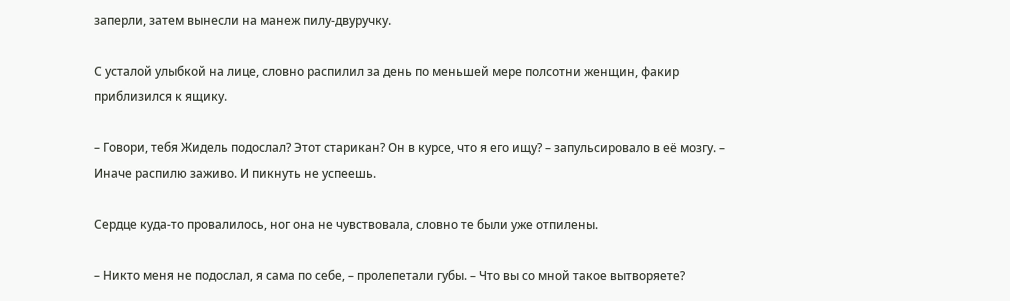заперли, затем вынесли на манеж пилу-двуручку.

С усталой улыбкой на лице, словно распилил за день по меньшей мере полсотни женщин, факир приблизился к ящику.

– Говори, тебя Жидель подослал? Этот старикан? Он в курсе, что я его ищу? – запульсировало в её мозгу. – Иначе распилю заживо. И пикнуть не успеешь.

Сердце куда-то провалилось, ног она не чувствовала, словно те были уже отпилены.

– Никто меня не подослал, я сама по себе, – пролепетали губы. – Что вы со мной такое вытворяете?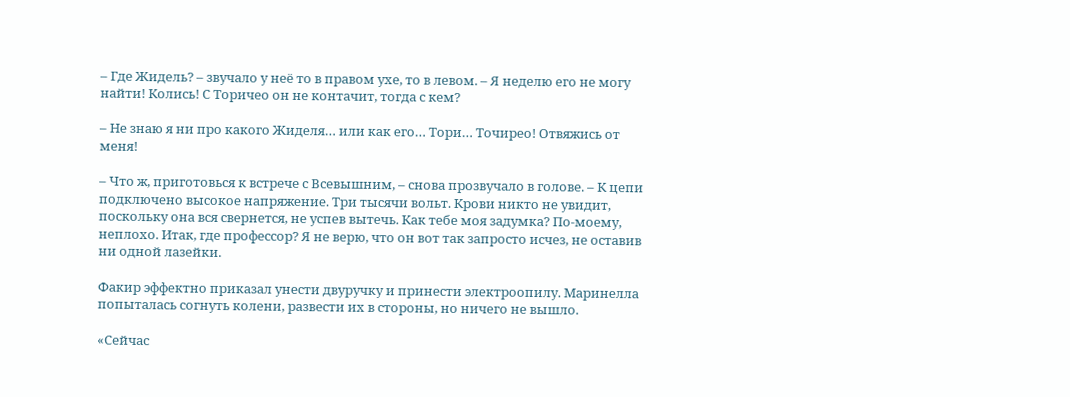– Где Жидель? – звучало у неё то в правом ухе, то в левом. – Я неделю его не могу найти! Колись! С Торичео он не контачит, тогда с кем?

– Не знаю я ни про какого Жиделя… или как его… Тори… Точирео! Отвяжись от меня!

– Что ж, приготовься к встрече с Всевышним, – снова прозвучало в голове. – К цепи подключено высокое напряжение. Три тысячи вольт. Крови никто не увидит, поскольку она вся свернется, не успев вытечь. Как тебе моя задумка? По-моему, неплохо. Итак, где профессор? Я не верю, что он вот так запросто исчез, не оставив ни одной лазейки.

Факир эффектно приказал унести двуручку и принести электроопилу. Маринелла попыталась согнуть колени, развести их в стороны, но ничего не вышло.

«Сейчас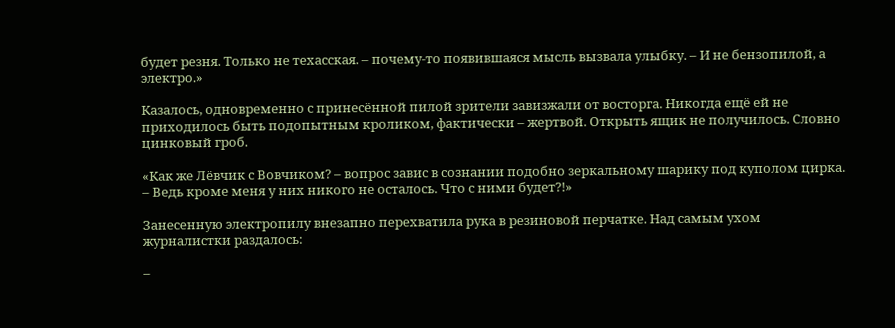будет резня. Только не техасская. – почему-то появившаяся мысль вызвала улыбку. – И не бензопилой, а электро.»

Казалось, одновременно с принесённой пилой зрители завизжали от восторга. Никогда ещё ей не приходилось быть подопытным кроликом, фактически – жертвой. Открыть ящик не получилось. Словно цинковый гроб.

«Как же Лёвчик с Вовчиком? – вопрос завис в сознании подобно зеркальному шарику под куполом цирка. – Ведь кроме меня у них никого не осталось. Что с ними будет?!»

Занесенную электропилу внезапно перехватила рука в резиновой перчатке. Над самым ухом журналистки раздалось:

–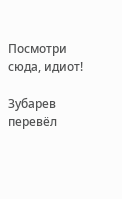Посмотри сюда, идиот!

Зубарев перевёл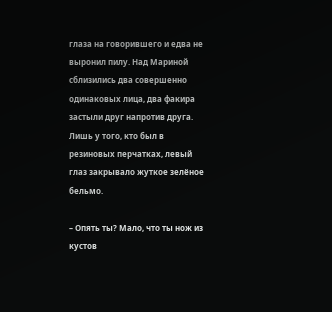глаза на говорившего и едва не выронил пилу. Над Мариной сблизились два совершенно одинаковых лица, два факира застыли друг напротив друга. Лишь у того, кто был в резиновых перчатках, левый глаз закрывало жуткое зелёное бельмо.

– Опять ты? Мало, что ты нож из кустов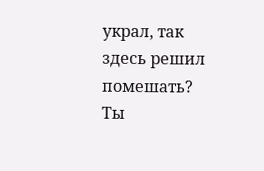украл, так здесь решил помешать? Ты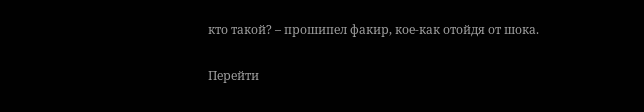кто такой? – прошипел факир, кое-как отойдя от шока.

Перейти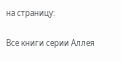на страницу:

Все книги серии Аллея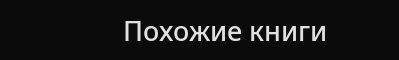Похожие книги